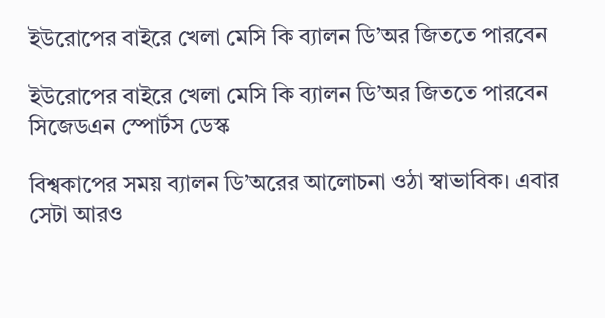ইউরোপের বাইরে খেলা মেসি কি ব্যালন ডি’অর জিততে পারবেন

ইউরোপের বাইরে খেলা মেসি কি ব্যালন ডি’অর জিততে পারবেন
সিজেডএন স্পোর্টস ডেস্ক

বিশ্বকাপের সময় ব্যালন ডি’অরের আলোচনা ওঠা স্বাভাবিক। এবার সেটা আরও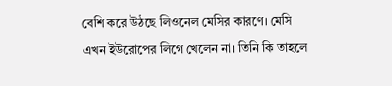বেশি করে উঠছে লিওনেল মেসির কারণে। মেসি এখন ইউরোপের লিগে খেলেন না। তিনি কি তাহলে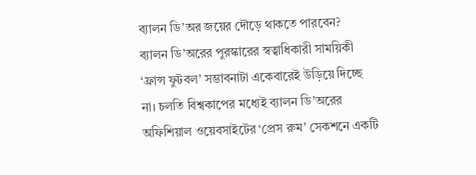ব্যালন ডি’অর জয়ের দৌড়ে থাকতে পারবেন?
ব্যালন ডি’অরের পুরস্কারের স্বত্বাধিকারী সাময়িকী ‘ফ্রান্স ফুটবল’ সম্ভাবনাটা একেবারেই উড়িয়ে দিচ্ছে না। চলতি বিশ্বকাপের মধ্যেই ব্যালন ডি’অরের অফিশিয়াল ওয়েবসাইটের ‘প্রেস রুম’ সেকশনে একটি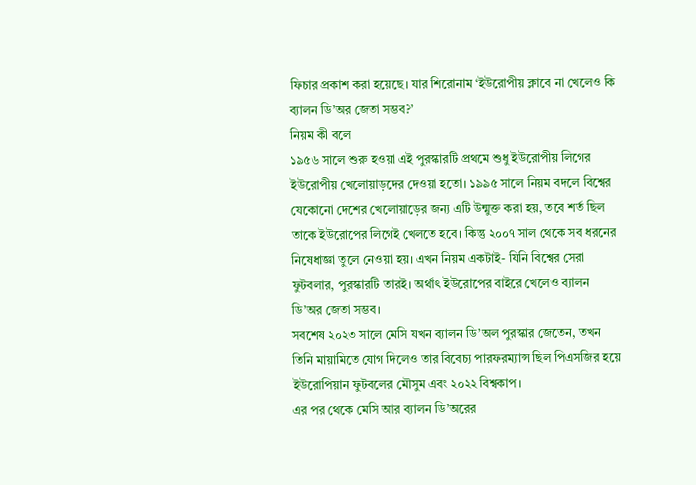ফিচার প্রকাশ করা হয়েছে। যার শিরোনাম ‘ইউরোপীয় ক্লাবে না খেলেও কি ব্যালন ডি’অর জেতা সম্ভব?’
নিয়ম কী বলে
১৯৫৬ সালে শুরু হওয়া এই পুরস্কারটি প্রথমে শুধু ইউরোপীয় লিগের ইউরোপীয় খেলোয়াড়দের দেওয়া হতো। ১৯৯৫ সালে নিয়ম বদলে বিশ্বের যেকোনো দেশের খেলোয়াড়ের জন্য এটি উন্মুক্ত করা হয়, তবে শর্ত ছিল তাকে ইউরোপের লিগেই খেলতে হবে। কিন্তু ২০০৭ সাল থেকে সব ধরনের নিষেধাজ্ঞা তুলে নেওয়া হয়। এখন নিয়ম একটাই- যিনি বিশ্বের সেরা ফুটবলার, পুরস্কারটি তারই। অর্থাৎ ইউরোপের বাইরে খেলেও ব্যালন ডি’অর জেতা সম্ভব।
সবশেষ ২০২৩ সালে মেসি যখন ব্যালন ডি’অল পুরস্কার জেতেন, তখন তিনি মায়ামিতে যোগ দিলেও তার বিবেচ্য পারফরম্যান্স ছিল পিএসজির হয়ে ইউরোপিয়ান ফুটবলের মৌসুম এবং ২০২২ বিশ্বকাপ।
এর পর থেকে মেসি আর ব্যালন ডি’অরের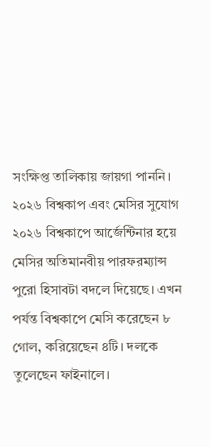সংক্ষিপ্ত তালিকায় জায়গা পাননি।
২০২৬ বিশ্বকাপ এবং মেসির সুযোগ
২০২৬ বিশ্বকাপে আর্জেন্টিনার হয়ে মেসির অতিমানবীয় পারফরম্যান্স পুরো হিসাবটা বদলে দিয়েছে। এখন পর্যন্ত বিশ্বকাপে মেসি করেছেন ৮ গোল, করিয়েছেন ৪টি। দলকে তুলেছেন ফাইনালে।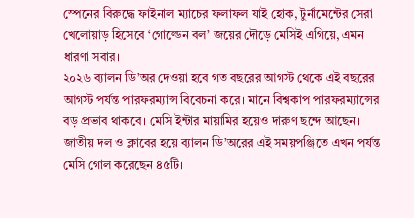স্পেনের বিরুদ্ধে ফাইনাল ম্যাচের ফলাফল যাই হোক, টুর্নামেন্টের সেরা খেলোয়াড় হিসেবে ‘গোল্ডেন বল’ জয়ের দৌড়ে মেসিই এগিয়ে, এমন ধারণা সবার।
২০২৬ ব্যালন ডি’অর দেওয়া হবে গত বছরের আগস্ট থেকে এই বছরের আগস্ট পর্যন্ত পারফরম্যান্স বিবেচনা করে। মানে বিশ্বকাপ পারফরম্যান্সের বড় প্রভাব থাকবে। মেসি ইন্টার মায়ামির হয়েও দারুণ ছন্দে আছেন।
জাতীয় দল ও ক্লাবের হয়ে ব্যালন ডি’অরের এই সময়পঞ্জিতে এখন পর্যন্ত মেসি গোল করেছেন ৪৫টি।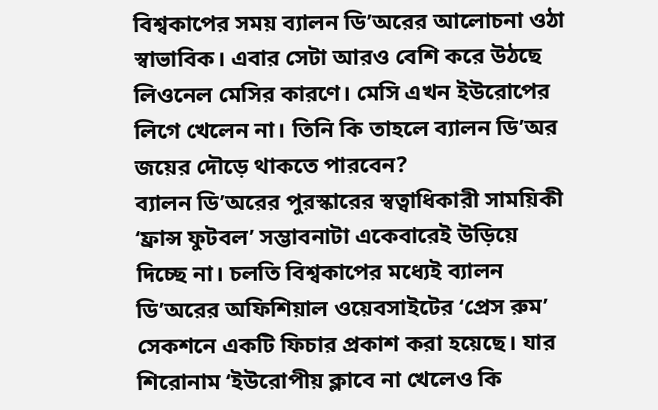বিশ্বকাপের সময় ব্যালন ডি’অরের আলোচনা ওঠা স্বাভাবিক। এবার সেটা আরও বেশি করে উঠছে লিওনেল মেসির কারণে। মেসি এখন ইউরোপের লিগে খেলেন না। তিনি কি তাহলে ব্যালন ডি’অর জয়ের দৌড়ে থাকতে পারবেন?
ব্যালন ডি’অরের পুরস্কারের স্বত্বাধিকারী সাময়িকী ‘ফ্রান্স ফুটবল’ সম্ভাবনাটা একেবারেই উড়িয়ে দিচ্ছে না। চলতি বিশ্বকাপের মধ্যেই ব্যালন ডি’অরের অফিশিয়াল ওয়েবসাইটের ‘প্রেস রুম’ সেকশনে একটি ফিচার প্রকাশ করা হয়েছে। যার শিরোনাম ‘ইউরোপীয় ক্লাবে না খেলেও কি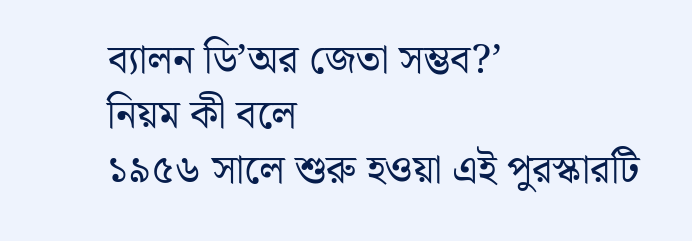ব্যালন ডি’অর জেতা সম্ভব?’
নিয়ম কী বলে
১৯৫৬ সালে শুরু হওয়া এই পুরস্কারটি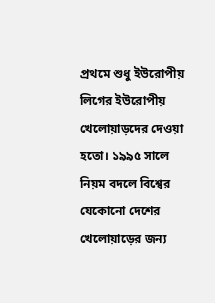প্রথমে শুধু ইউরোপীয় লিগের ইউরোপীয় খেলোয়াড়দের দেওয়া হতো। ১৯৯৫ সালে নিয়ম বদলে বিশ্বের যেকোনো দেশের খেলোয়াড়ের জন্য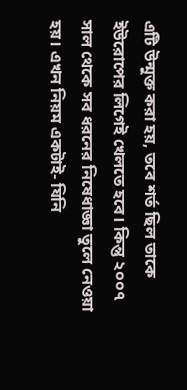এটি উন্মুক্ত করা হয়, তবে শর্ত ছিল তাকে ইউরোপের লিগেই খেলতে হবে। কিন্তু ২০০৭ সাল থেকে সব ধরনের নিষেধাজ্ঞা তুলে নেওয়া হয়। এখন নিয়ম একটাই- যিনি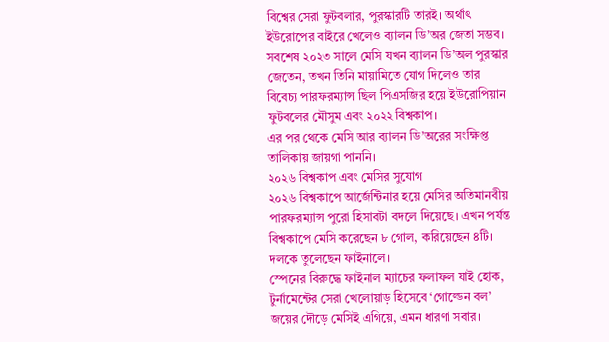বিশ্বের সেরা ফুটবলার, পুরস্কারটি তারই। অর্থাৎ ইউরোপের বাইরে খেলেও ব্যালন ডি’অর জেতা সম্ভব।
সবশেষ ২০২৩ সালে মেসি যখন ব্যালন ডি’অল পুরস্কার জেতেন, তখন তিনি মায়ামিতে যোগ দিলেও তার বিবেচ্য পারফরম্যান্স ছিল পিএসজির হয়ে ইউরোপিয়ান ফুটবলের মৌসুম এবং ২০২২ বিশ্বকাপ।
এর পর থেকে মেসি আর ব্যালন ডি’অরের সংক্ষিপ্ত তালিকায় জায়গা পাননি।
২০২৬ বিশ্বকাপ এবং মেসির সুযোগ
২০২৬ বিশ্বকাপে আর্জেন্টিনার হয়ে মেসির অতিমানবীয় পারফরম্যান্স পুরো হিসাবটা বদলে দিয়েছে। এখন পর্যন্ত বিশ্বকাপে মেসি করেছেন ৮ গোল, করিয়েছেন ৪টি। দলকে তুলেছেন ফাইনালে।
স্পেনের বিরুদ্ধে ফাইনাল ম্যাচের ফলাফল যাই হোক, টুর্নামেন্টের সেরা খেলোয়াড় হিসেবে ‘গোল্ডেন বল’ জয়ের দৌড়ে মেসিই এগিয়ে, এমন ধারণা সবার।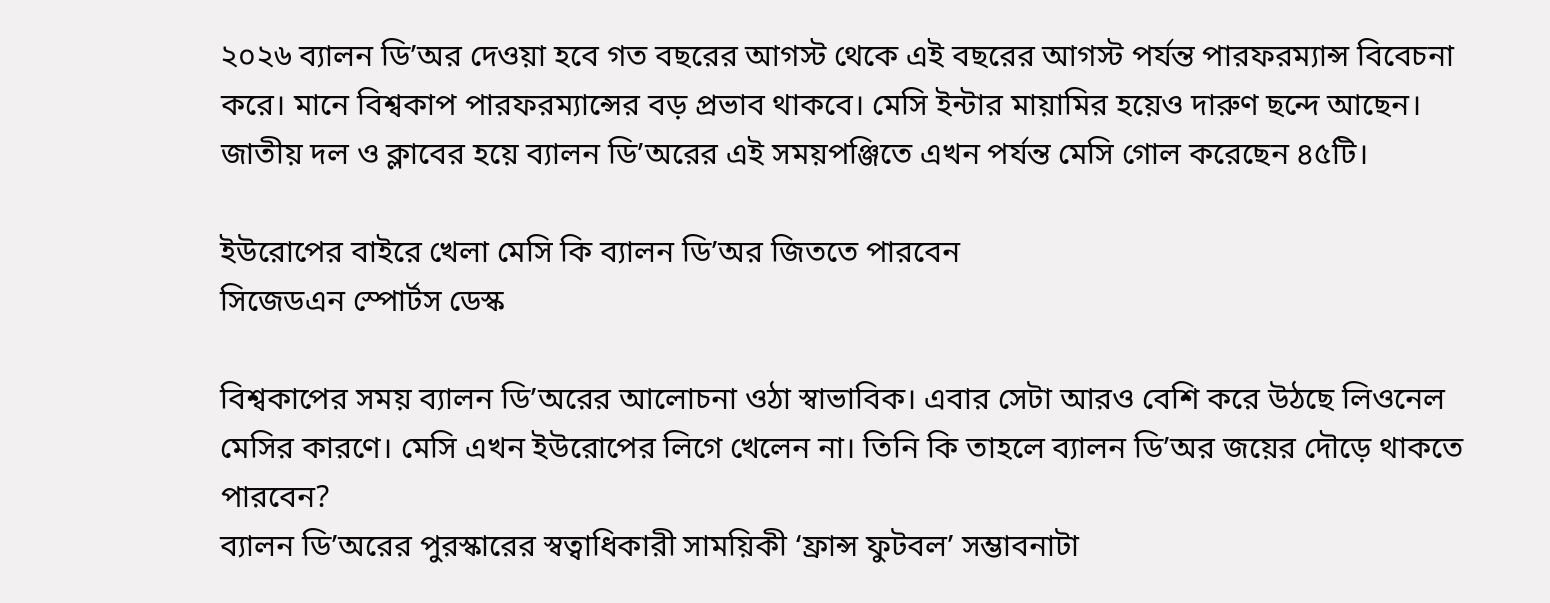২০২৬ ব্যালন ডি’অর দেওয়া হবে গত বছরের আগস্ট থেকে এই বছরের আগস্ট পর্যন্ত পারফরম্যান্স বিবেচনা করে। মানে বিশ্বকাপ পারফরম্যান্সের বড় প্রভাব থাকবে। মেসি ইন্টার মায়ামির হয়েও দারুণ ছন্দে আছেন।
জাতীয় দল ও ক্লাবের হয়ে ব্যালন ডি’অরের এই সময়পঞ্জিতে এখন পর্যন্ত মেসি গোল করেছেন ৪৫টি।

ইউরোপের বাইরে খেলা মেসি কি ব্যালন ডি’অর জিততে পারবেন
সিজেডএন স্পোর্টস ডেস্ক

বিশ্বকাপের সময় ব্যালন ডি’অরের আলোচনা ওঠা স্বাভাবিক। এবার সেটা আরও বেশি করে উঠছে লিওনেল মেসির কারণে। মেসি এখন ইউরোপের লিগে খেলেন না। তিনি কি তাহলে ব্যালন ডি’অর জয়ের দৌড়ে থাকতে পারবেন?
ব্যালন ডি’অরের পুরস্কারের স্বত্বাধিকারী সাময়িকী ‘ফ্রান্স ফুটবল’ সম্ভাবনাটা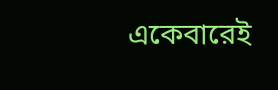একেবারেই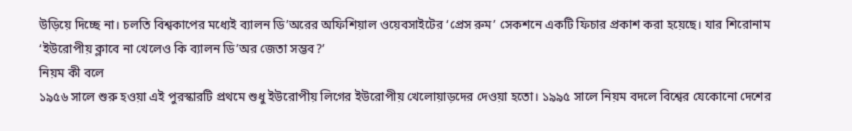উড়িয়ে দিচ্ছে না। চলতি বিশ্বকাপের মধ্যেই ব্যালন ডি’অরের অফিশিয়াল ওয়েবসাইটের ‘প্রেস রুম’ সেকশনে একটি ফিচার প্রকাশ করা হয়েছে। যার শিরোনাম ‘ইউরোপীয় ক্লাবে না খেলেও কি ব্যালন ডি’অর জেতা সম্ভব?’
নিয়ম কী বলে
১৯৫৬ সালে শুরু হওয়া এই পুরস্কারটি প্রথমে শুধু ইউরোপীয় লিগের ইউরোপীয় খেলোয়াড়দের দেওয়া হতো। ১৯৯৫ সালে নিয়ম বদলে বিশ্বের যেকোনো দেশের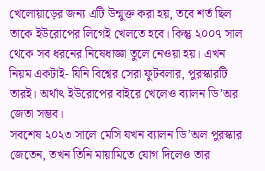খেলোয়াড়ের জন্য এটি উন্মুক্ত করা হয়, তবে শর্ত ছিল তাকে ইউরোপের লিগেই খেলতে হবে। কিন্তু ২০০৭ সাল থেকে সব ধরনের নিষেধাজ্ঞা তুলে নেওয়া হয়। এখন নিয়ম একটাই- যিনি বিশ্বের সেরা ফুটবলার, পুরস্কারটি তারই। অর্থাৎ ইউরোপের বাইরে খেলেও ব্যালন ডি’অর জেতা সম্ভব।
সবশেষ ২০২৩ সালে মেসি যখন ব্যালন ডি’অল পুরস্কার জেতেন, তখন তিনি মায়ামিতে যোগ দিলেও তার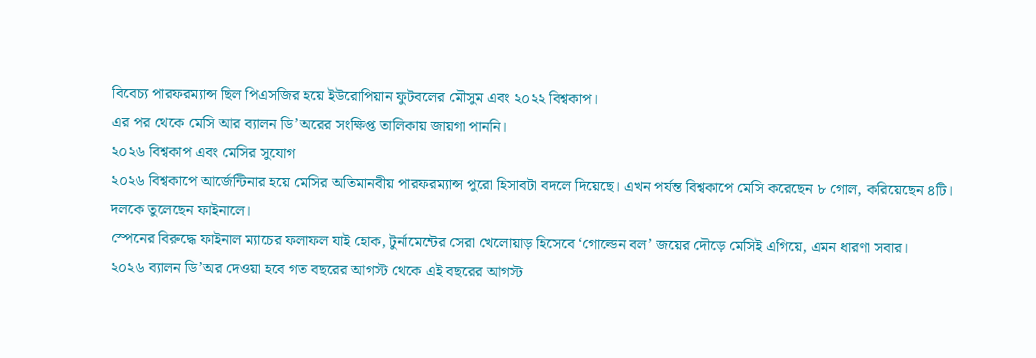বিবেচ্য পারফরম্যান্স ছিল পিএসজির হয়ে ইউরোপিয়ান ফুটবলের মৌসুম এবং ২০২২ বিশ্বকাপ।
এর পর থেকে মেসি আর ব্যালন ডি’অরের সংক্ষিপ্ত তালিকায় জায়গা পাননি।
২০২৬ বিশ্বকাপ এবং মেসির সুযোগ
২০২৬ বিশ্বকাপে আর্জেন্টিনার হয়ে মেসির অতিমানবীয় পারফরম্যান্স পুরো হিসাবটা বদলে দিয়েছে। এখন পর্যন্ত বিশ্বকাপে মেসি করেছেন ৮ গোল, করিয়েছেন ৪টি। দলকে তুলেছেন ফাইনালে।
স্পেনের বিরুদ্ধে ফাইনাল ম্যাচের ফলাফল যাই হোক, টুর্নামেন্টের সেরা খেলোয়াড় হিসেবে ‘গোল্ডেন বল’ জয়ের দৌড়ে মেসিই এগিয়ে, এমন ধারণা সবার।
২০২৬ ব্যালন ডি’অর দেওয়া হবে গত বছরের আগস্ট থেকে এই বছরের আগস্ট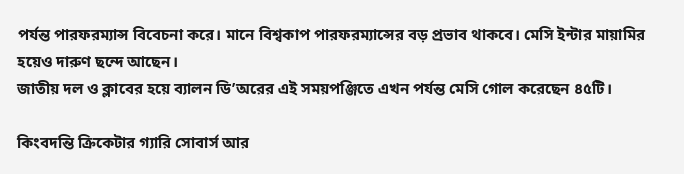পর্যন্ত পারফরম্যান্স বিবেচনা করে। মানে বিশ্বকাপ পারফরম্যান্সের বড় প্রভাব থাকবে। মেসি ইন্টার মায়ামির হয়েও দারুণ ছন্দে আছেন।
জাতীয় দল ও ক্লাবের হয়ে ব্যালন ডি’অরের এই সময়পঞ্জিতে এখন পর্যন্ত মেসি গোল করেছেন ৪৫টি।

কিংবদন্তি ক্রিকেটার গ্যারি সোবার্স আর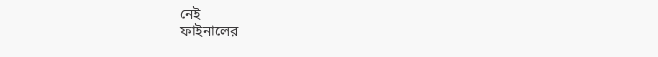নেই
ফাইনালের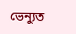ভেন্যুত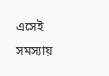এসেই সমস্যায়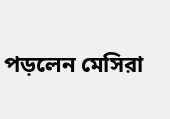পড়লেন মেসিরা